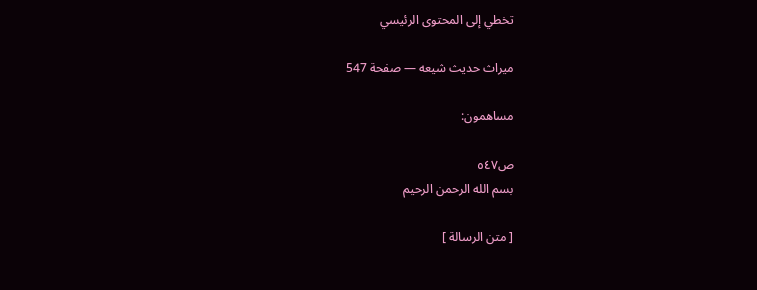تخطي إلى المحتوى الرئيسي

ميراث حديث شيعه — صفحة 547

مساهمون:

ص٥٤٧
بسم الله الرحمن الرحيم

[ متن الرسالة ]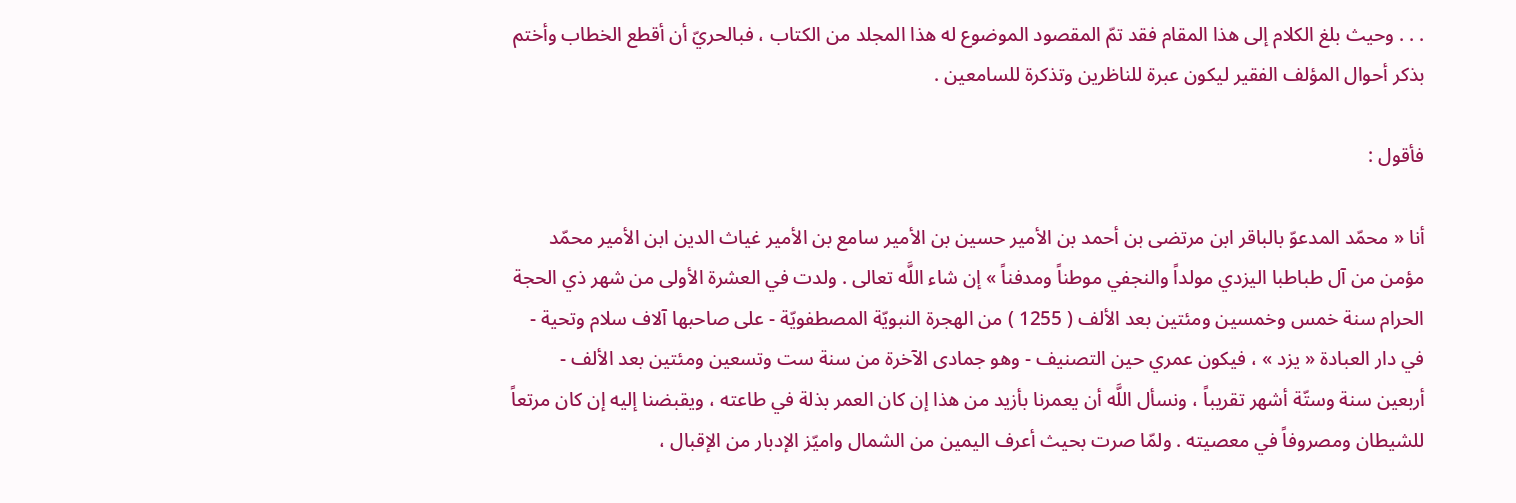. . . وحيث بلغ الكلام إلى هذا المقام فقد تمّ المقصود الموضوع له هذا المجلد من الكتاب ، فبالحريّ أن أقطع الخطاب وأختم بذكر أحوال المؤلف الفقير ليكون عبرة للناظرين وتذكرة للسامعين .

فأقول :

أنا « محمّد المدعوّ بالباقر ابن مرتضى بن أحمد بن الأمير حسين بن الأمير سامع بن الأمير غياث الدين ابن الأمير محمّد مؤمن من آل طباطبا اليزدي مولداً والنجفي موطناً ومدفناً » إن شاء اللَّه تعالى . ولدت في العشرة الأولى من شهر ذي الحجة الحرام سنة خمس وخمسين ومئتين بعد الألف ( 1255 ) من الهجرة النبويّة المصطفويّة - على صاحبها آلاف سلام وتحية - في دار العبادة « يزد » ، فيكون عمري حين التصنيف - وهو جمادى الآخرة من سنة ست وتسعين ومئتين بعد الألف - أربعين سنة وستّة أشهر تقريباً ، ونسأل اللَّه أن يعمرنا بأزيد من هذا إن كان العمر بذلة في طاعته ، ويقبضنا إليه إن كان مرتعاً للشيطان ومصروفاً في معصيته . ولمّا صرت بحيث أعرف اليمين من الشمال واميّز الإدبار من الإقبال ،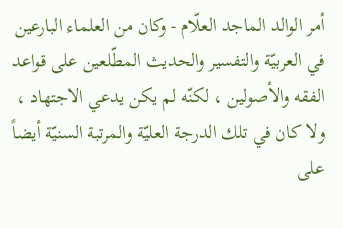أمر الوالد الماجد العلّام - وكان من العلماء البارعين في العربيّة والتفسير والحديث المطّلعين على قواعد الفقه والأصولين ، لكنّه لم يكن يدعي الاجتهاد ، ولا كان في تلك الدرجة العليّة والمرتبة السنيّة أيضاً على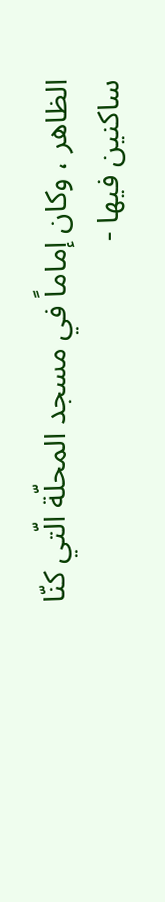الظاهر ، وكان إماماً في مسجد المحلّة الّتي كنّا ساكنين فيها -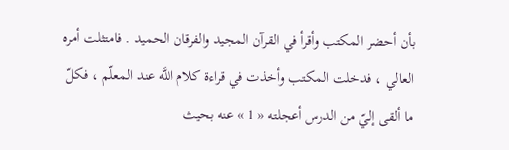بأن أحضر المكتب وأقرأ في القرآن المجيد والفرقان الحميد . فامتثلت أمره العالي ، فدخلت المكتب وأخذت في قراءة كلام اللَّه عند المعلّم ، فكلّ ما ألقى إليّ من الدرس أعجلته « 1 » عنه بحيث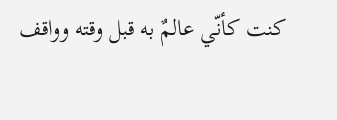كنت كأنّي عالمٌ به قبل وقته وواقف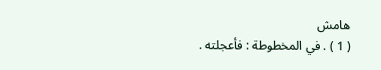هامش
( 1 ) . في المخطوطة : فأعجلته .